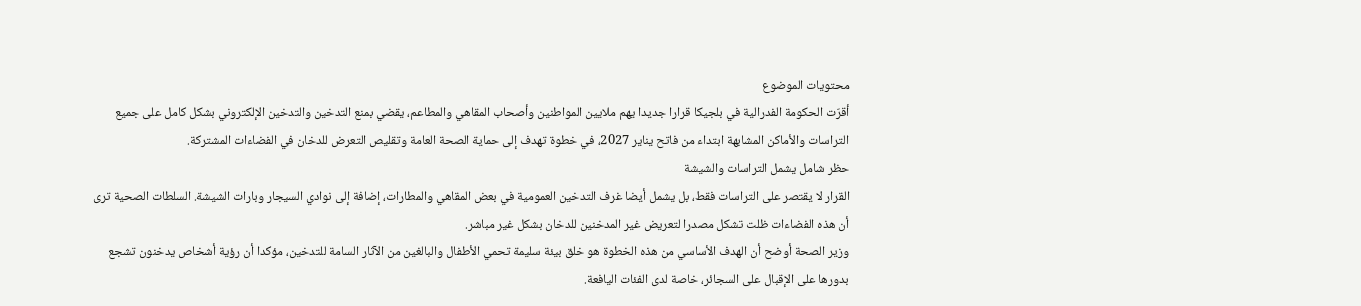محتويات الموضوع
أقرّت الحكومة الفدرالية في بلجيكا قرارا جديدا يهم ملايين المواطنين وأصحاب المقاهي والمطاعم، يقضي بمنع التدخين والتدخين الإلكتروني بشكل كامل على جميع التراسات والأماكن المشابهة ابتداء من فاتح يناير 2027، في خطوة تهدف إلى حماية الصحة العامة وتقليص التعرض للدخان في الفضاءات المشتركة.
حظر شامل يشمل التراسات والشيشة
القرار لا يقتصر على التراسات فقط، بل يشمل أيضا غرف التدخين العمومية في بعض المقاهي والمطارات، إضافة إلى نوادي السيجار وبارات الشيشة. السلطات الصحية ترى أن هذه الفضاءات ظلت تشكل مصدرا لتعريض غير المدخنين للدخان بشكل غير مباشر.
وزير الصحة أوضح أن الهدف الأساسي من هذه الخطوة هو خلق بيئة سليمة تحمي الأطفال والبالغين من الآثار السامة للتدخين، مؤكدا أن رؤية أشخاص يدخنون تشجع بدورها على الإقبال على السجائر، خاصة لدى الفئات اليافعة.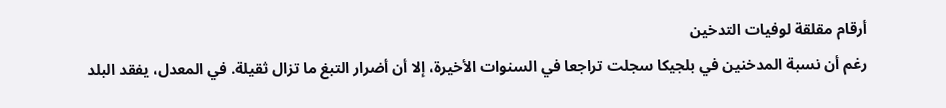أرقام مقلقة لوفيات التدخين
رغم أن نسبة المدخنين في بلجيكا سجلت تراجعا في السنوات الأخيرة، إلا أن أضرار التبغ ما تزال ثقيلة. في المعدل، يفقد البلد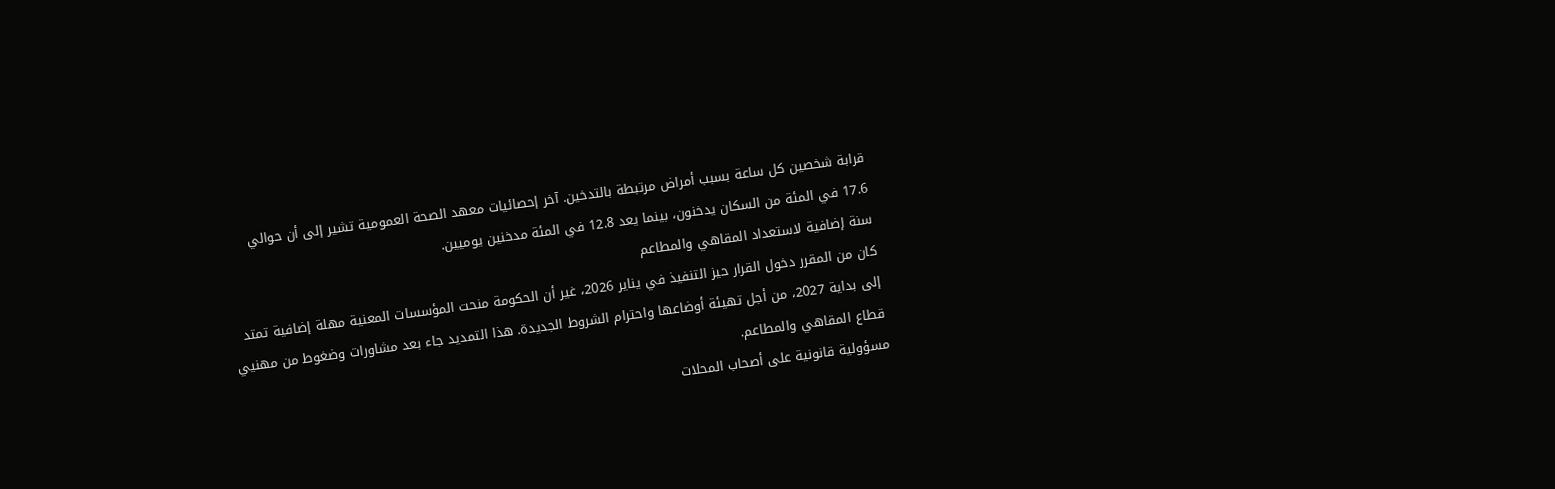قرابة شخصين كل ساعة بسبب أمراض مرتبطة بالتدخين. آخر إحصائيات معهد الصحة العمومية تشير إلى أن حوالي 17.6 في المئة من السكان يدخنون، بينما يعد 12.8 في المئة مدخنين يوميين.
سنة إضافية لاستعداد المقاهي والمطاعم
كان من المقرر دخول القرار حيز التنفيذ في يناير 2026، غير أن الحكومة منحت المؤسسات المعنية مهلة إضافية تمتد إلى بداية 2027، من أجل تهيئة أوضاعها واحترام الشروط الجديدة. هذا التمديد جاء بعد مشاورات وضغوط من مهنيي قطاع المقاهي والمطاعم.
مسؤولية قانونية على أصحاب المحلات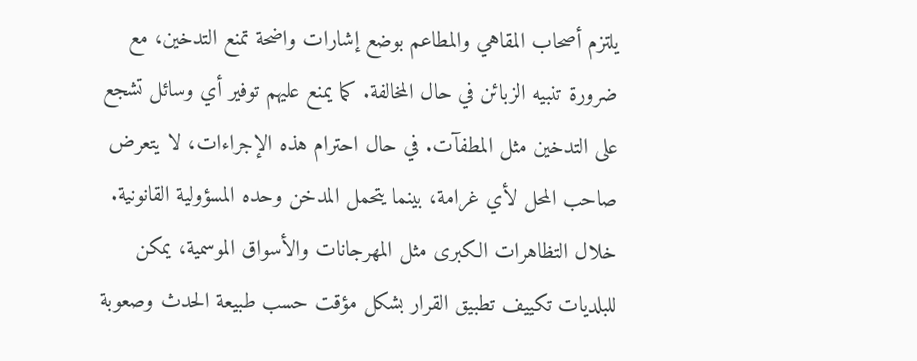يلتزم أصحاب المقاهي والمطاعم بوضع إشارات واضحة تمنع التدخين، مع ضرورة تنبيه الزبائن في حال المخالفة. كما يمنع عليهم توفير أي وسائل تشجع على التدخين مثل المطفآت. في حال احترام هذه الإجراءات، لا يتعرض صاحب المحل لأي غرامة، بينما يتحمل المدخن وحده المسؤولية القانونية.
خلال التظاهرات الكبرى مثل المهرجانات والأسواق الموسمية، يمكن للبلديات تكييف تطبيق القرار بشكل مؤقت حسب طبيعة الحدث وصعوبة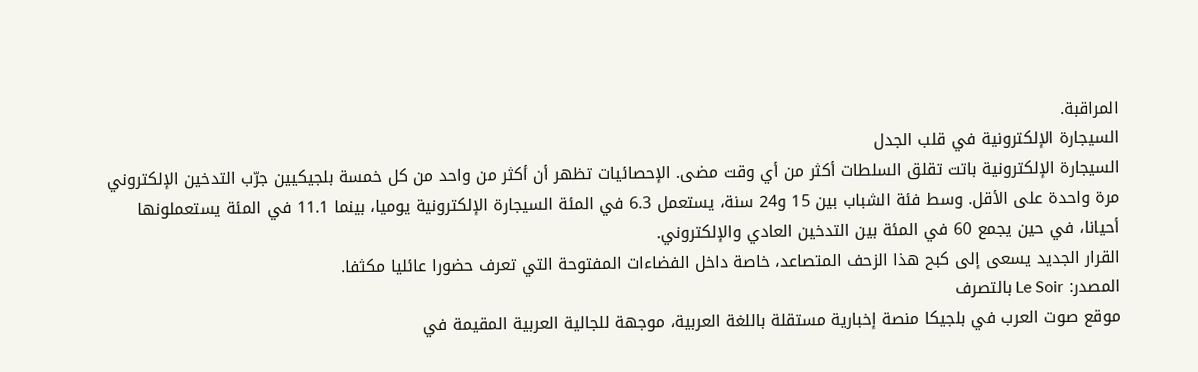المراقبة.
السيجارة الإلكترونية في قلب الجدل
السيجارة الإلكترونية باتت تقلق السلطات أكثر من أي وقت مضى. الإحصائيات تظهر أن أكثر من واحد من كل خمسة بلجيكيين جرّب التدخين الإلكتروني مرة واحدة على الأقل. وسط فئة الشباب بين 15 و24 سنة، يستعمل 6.3 في المئة السيجارة الإلكترونية يوميا، بينما 11.1 في المئة يستعملونها أحيانا، في حين يجمع 60 في المئة بين التدخين العادي والإلكتروني.
القرار الجديد يسعى إلى كبح هذا الزحف المتصاعد، خاصة داخل الفضاءات المفتوحة التي تعرف حضورا عائليا مكثفا.
المصدر: Le Soir بالتصرف
موقع صوت العرب في بلجيكا منصة إخبارية مستقلة باللغة العربية، موجهة للجالية العربية المقيمة في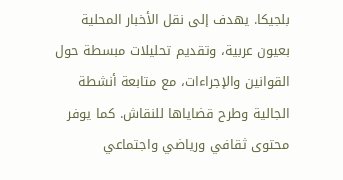بلجيكا. يهدف إلى نقل الأخبار المحلية بعيون عربية، وتقديم تحليلات مبسطة حول القوانين والإجراءات، مع متابعة أنشطة الجالية وطرح قضاياها للنقاش. كما يوفر محتوى ثقافي ورياضي واجتماعي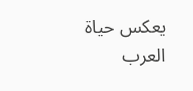يعكس حياة العرب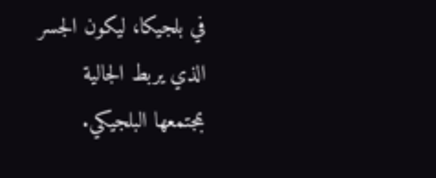في بلجيكا، ليكون الجسر الذي يربط الجالية بمجتمعها البلجيكي.